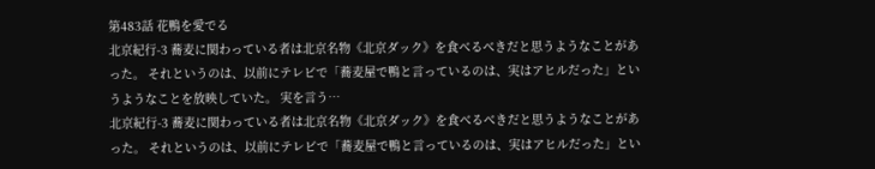第483話 花鴨を愛でる
北京紀行-3 蕎麦に関わっている者は北京名物《北京ダック》を食べるべきだと思うようなことがあった。 それというのは、以前にテレビで「蕎麦屋で鴨と言っているのは、実はアヒルだった」というようなことを放映していた。 実を言う…
北京紀行-3 蕎麦に関わっている者は北京名物《北京ダック》を食べるべきだと思うようなことがあった。 それというのは、以前にテレビで「蕎麦屋で鴨と言っているのは、実はアヒルだった」とい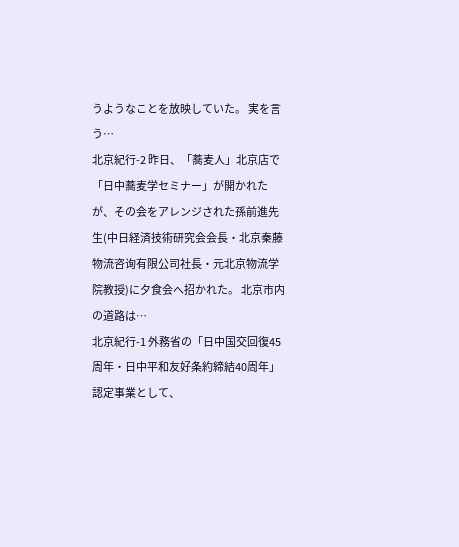うようなことを放映していた。 実を言う…
北京紀行-2 昨日、「蕎麦人」北京店で「日中蕎麦学セミナー」が開かれたが、その会をアレンジされた孫前進先生(中日経済技術研究会会長・北京秦藤物流咨询有限公司社長・元北京物流学院教授)に夕食会へ招かれた。 北京市内の道路は…
北京紀行-1 外務省の「日中国交回復45周年・日中平和友好条約締結40周年」認定事業として、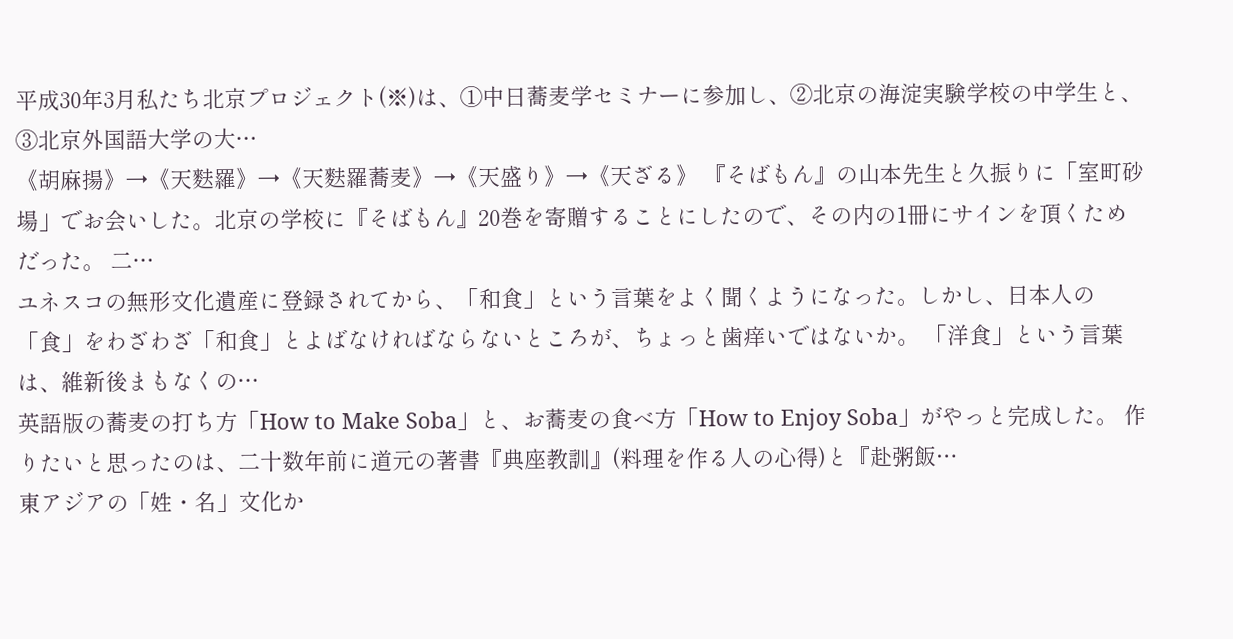平成30年3月私たち北京プロジェクト(※)は、①中日蕎麦学セミナーに参加し、②北京の海淀実験学校の中学生と、③北京外国語大学の大…
《胡麻揚》→《天麩羅》→《天麩羅蕎麦》→《天盛り》→《天ざる》 『そばもん』の山本先生と久振りに「室町砂場」でお会いした。北京の学校に『そばもん』20巻を寄贈することにしたので、その内の1冊にサインを頂くためだった。 二…
ユネスコの無形文化遺産に登録されてから、「和食」という言葉をよく聞くようになった。しかし、日本人の「食」をわざわざ「和食」とよばなければならないところが、ちょっと歯痒いではないか。 「洋食」という言葉は、維新後まもなくの…
英語版の蕎麦の打ち方「How to Make Soba」と、お蕎麦の食べ方「How to Enjoy Soba」がやっと完成した。 作りたいと思ったのは、二十数年前に道元の著書『典座教訓』(料理を作る人の心得)と『赴粥飯…
東アジアの「姓・名」文化か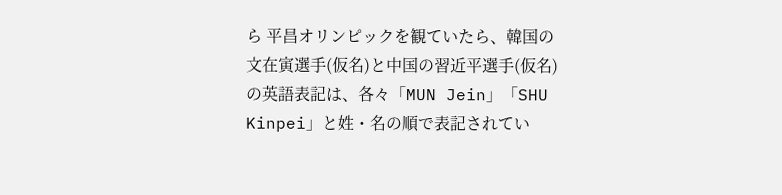ら 平昌オリンピックを観ていたら、韓国の文在寅選手(仮名)と中国の習近平選手(仮名)の英語表記は、各々「MUN Jein」「SHU Kinpei」と姓・名の順で表記されてい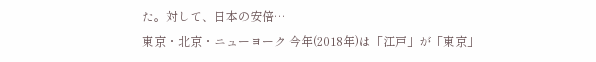た。対して、日本の安倍…
東京・北京・ニューヨーク 今年(2018年)は「江戸」が「東京」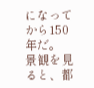になってから150年だ。 景観を見ると、都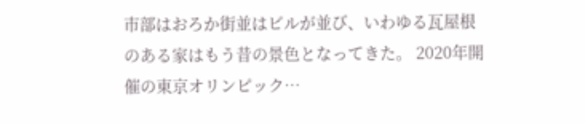市部はおろか街並はビルが並び、いわゆる瓦屋根のある家はもう昔の景色となってきた。 2020年開催の東京オリンピック…